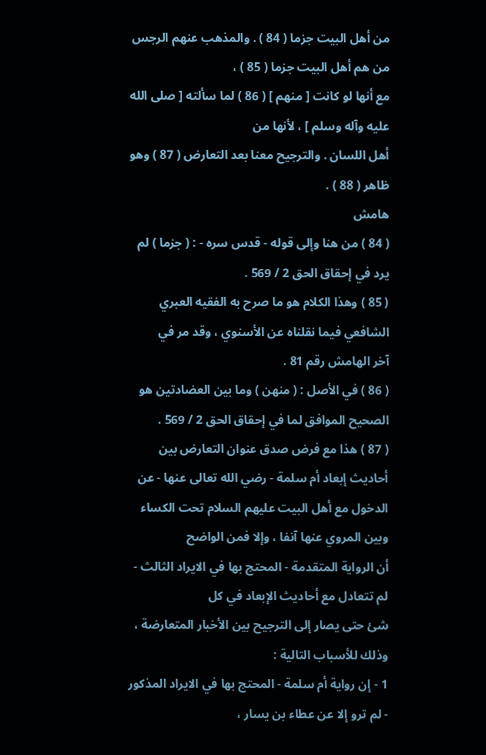من أهل البيت جزما ( 84 ) . والمذهب عنهم الرجس من هم أهل البيت جزما ( 85 ) ،
مع أنها لو كانت [ منهم ] ( 86 ) لما سألته [ صلى الله عليه وآله وسلم ] ، لأنها من
أهل اللسان . والترجيح معنا بعد التعارض ( 87 ) وهو ظاهر ( 88 ) .
هامش
( 84 ) من هنا وإلى قوله - قدس سره - : ( جزما ) لم يرد في إحقاق الحق 2 / 569 .
( 85 ) وهذا الكلام هو ما صرح به الفقيه العبري الشافعي فيما نقلناه عن الأسنوي ، وقد مر في
آخر الهامش رقم 81 .
( 86 ) في الأصل : ( منهن ) وما بين العضادتين هو الصحيح الموافق لما في إحقاق الحق 2 / 569 .
( 87 ) هذا مع فرض صدق عنوان التعارض بين أحاديث إبعاد أم سلمة - رضي الله تعالى عنها - عن
الدخول مع أهل البيت عليهم السلام تحت الكساء وبين المروي عنها آنفا ، وإلا فمن الواضح
أن الرواية المتقدمة - المحتج بها في الايراد الثالث - لم تتعادل مع أحاديث الإبعاد في كل
شئ حتى يصار إلى الترجيح بين الأخبار المتعارضة ، وذلك للأسباب التالية :
1 - إن رواية أم سلمة - المحتج بها في الايراد المذكور - لم ترو إلا عن عطاء بن يسار ،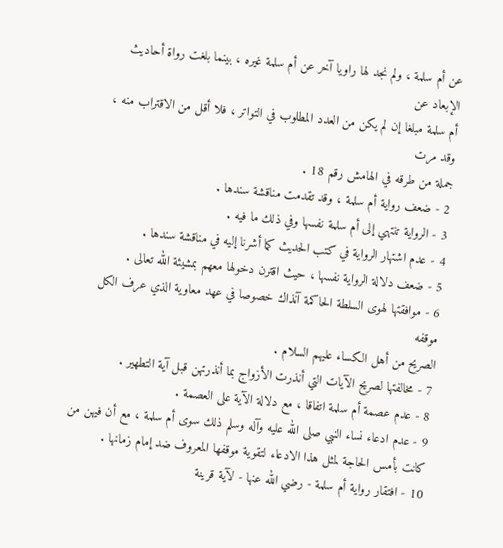عن أم سلمة ، ولم نجد لها راويا آخر عن أم سلمة غيره ، بينما بلغت رواة أحاديث الإبعاد عن
أم سلمة مبلغا إن لم يكن من العدد المطلوب في التواتر ، فلا أقل من الاقتراب منه ، وقد مرت
جملة من طرقه في الهامش رقم 18 .
2 - ضعف رواية أم سلمة ، وقد تقدمت مناقشة سندها .
3 - الرواية تنتهي إلى أم سلمة نفسها وفي ذلك ما فيه .
4 - عدم اشتهار الرواية في كتب الحديث كما أشرنا إليه في مناقشة سندها .
5 - ضعف دلالة الرواية نفسها ، حيث اقترن دخولها معهم بمشيئة الله تعالى .
6 - موافقتها لهوى السلطة الحاكمة آنذاك خصوصا في عهد معاوية الذي عرف الكل موقفه
الصريح من أهل الكساء عليهم السلام .
7 - مخالفتها لصريح الآيات التي أنذرت الأزواج بما أنذرتهن قبل آية التطهير .
8 - عدم عصمة أم سلمة اتفاقا ، مع دلالة الآية على العصمة .
9 - عدم ادعاء نساء النبي صلى الله عليه وآله وسلم ذلك سوى أم سلمة ، مع أن فيهن من
كانت بأمس الحاجة لمثل هذا الادعاء لتقوية موقفها المعروف ضد إمام زمانها .
10 - افتقار رواية أم سلمة - رضي الله عنها - لآية قرينة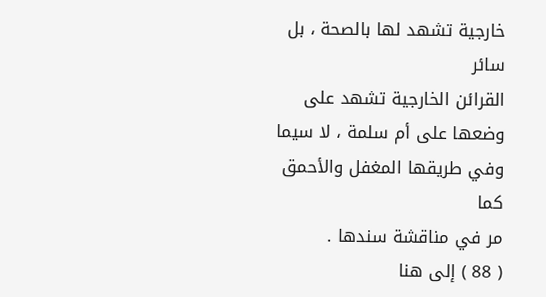خارجية تشهد لها بالصحة ، بل سائر
القرائن الخارجية تشهد على وضعها على أم سلمة ، لا سيما وفي طريقها المغفل والأحمق كما
مر في مناقشة سندها .
( 88 ) إلى هنا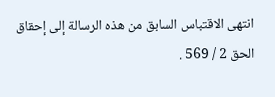انتهى الاقتباس السابق من هذه الرسالة إلى إحقاق الحق 2 / 569 .